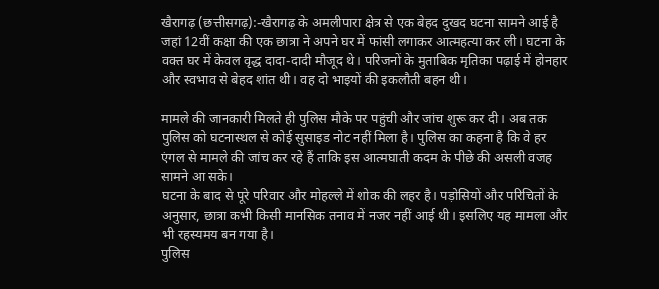खैरागढ़ (छत्तीसगढ़):-खैरागढ़ के अमलीपारा क्षेत्र से एक बेहद दुखद घटना सामने आई है जहां 12वीं कक्षा की एक छात्रा ने अपने घर में फांसी लगाकर आत्महत्या कर ली। घटना के वक्त घर में केवल वृद्ध दादा-दादी मौजूद थे। परिजनों के मुताबिक मृतिका पढ़ाई में होनहार और स्वभाव से बेहद शांत थी। वह दो भाइयों की इकलौती बहन थी।

मामले की जानकारी मिलते ही पुलिस मौके पर पहुंची और जांच शुरू कर दी। अब तक पुलिस को घटनास्थल से कोई सुसाइड नोट नहीं मिला है। पुलिस का कहना है कि वे हर एंगल से मामले की जांच कर रहे हैं ताकि इस आत्मघाती कदम के पीछे की असली वजह सामने आ सके।
घटना के बाद से पूरे परिवार और मोहल्ले में शोक की लहर है। पड़ोसियों और परिचितों के अनुसार, छात्रा कभी किसी मानसिक तनाव में नजर नहीं आई थी। इसलिए यह मामला और भी रहस्यमय बन गया है।
पुलिस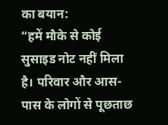का बयान:
“हमें मौके से कोई सुसाइड नोट नहीं मिला है। परिवार और आस-पास के लोगों से पूछताछ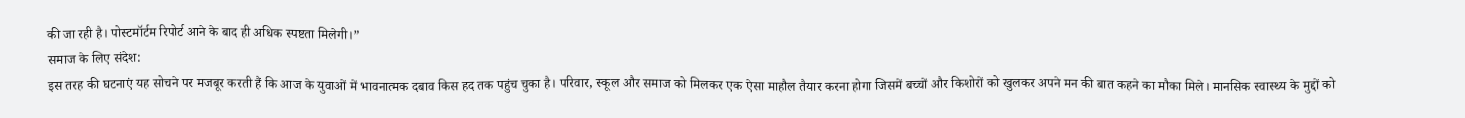की जा रही है। पोस्टमॉर्टम रिपोर्ट आने के बाद ही अधिक स्पष्टता मिलेगी।”
समाज के लिए संदेश:
इस तरह की घटनाएं यह सोचने पर मजबूर करती हैं कि आज के युवाओं में भावनात्मक दबाव किस हद तक पहुंच चुका है। परिवार, स्कूल और समाज को मिलकर एक ऐसा माहौल तैयार करना होगा जिसमें बच्चों और किशोरों को खुलकर अपने मन की बात कहने का मौका मिले। मानसिक स्वास्थ्य के मुद्दों को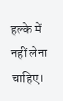हल्के में नहीं लेना चाहिए।